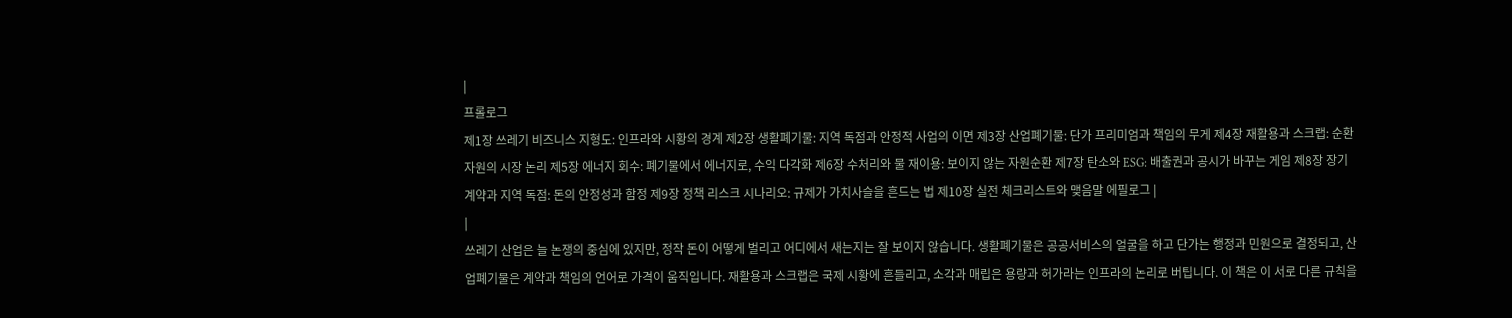|
프롤로그
제1장 쓰레기 비즈니스 지형도: 인프라와 시황의 경계 제2장 생활폐기물: 지역 독점과 안정적 사업의 이면 제3장 산업폐기물: 단가 프리미엄과 책임의 무게 제4장 재활용과 스크랩: 순환자원의 시장 논리 제5장 에너지 회수: 폐기물에서 에너지로, 수익 다각화 제6장 수처리와 물 재이용: 보이지 않는 자원순환 제7장 탄소와 ESG: 배출권과 공시가 바꾸는 게임 제8장 장기계약과 지역 독점: 돈의 안정성과 함정 제9장 정책 리스크 시나리오: 규제가 가치사슬을 흔드는 법 제10장 실전 체크리스트와 맺음말 에필로그 |
|
쓰레기 산업은 늘 논쟁의 중심에 있지만, 정작 돈이 어떻게 벌리고 어디에서 새는지는 잘 보이지 않습니다. 생활폐기물은 공공서비스의 얼굴을 하고 단가는 행정과 민원으로 결정되고, 산업폐기물은 계약과 책임의 언어로 가격이 움직입니다. 재활용과 스크랩은 국제 시황에 흔들리고, 소각과 매립은 용량과 허가라는 인프라의 논리로 버팁니다. 이 책은 이 서로 다른 규칙을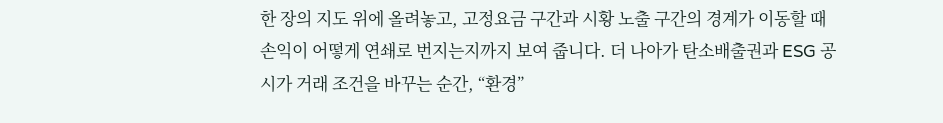한 장의 지도 위에 올려놓고, 고정요금 구간과 시황 노출 구간의 경계가 이동할 때 손익이 어떻게 연쇄로 번지는지까지 보여 줍니다. 더 나아가 탄소배출권과 ESG 공시가 거래 조건을 바꾸는 순간, “환경”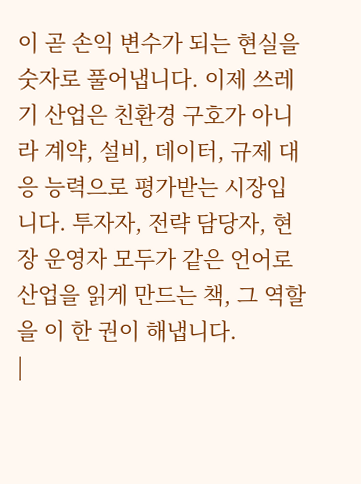이 곧 손익 변수가 되는 현실을 숫자로 풀어냅니다. 이제 쓰레기 산업은 친환경 구호가 아니라 계약, 설비, 데이터, 규제 대응 능력으로 평가받는 시장입니다. 투자자, 전략 담당자, 현장 운영자 모두가 같은 언어로 산업을 읽게 만드는 책, 그 역할을 이 한 권이 해냅니다.
|